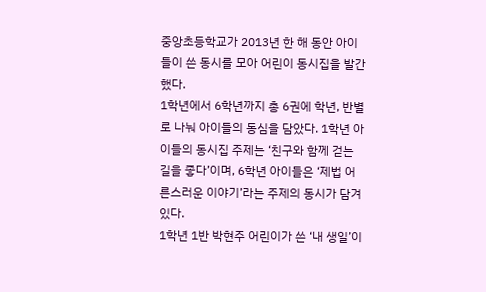중앙초등학교가 2013년 한 해 동안 아이들이 쓴 동시를 모아 어린이 동시집을 발간했다.
1학년에서 6학년까지 총 6권에 학년, 반별로 나눠 아이들의 동심을 담았다. 1학년 아이들의 동시집 주제는 ‘친구와 함께 걷는 길을 좋다’이며, 6학년 아이들은 ‘제법 어른스러운 이야기’라는 주제의 동시가 담겨있다.
1학년 1반 박현주 어린이가 쓴 ‘내 생일’이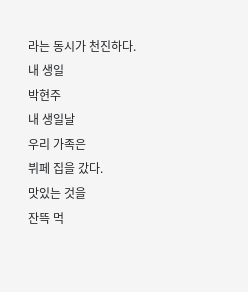라는 동시가 천진하다.
내 생일
박현주
내 생일날
우리 가족은
뷔페 집을 갔다.
맛있는 것을
잔뜩 먹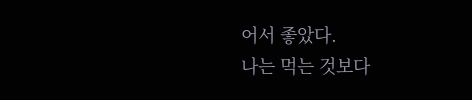어서 좋았다.
나는 먹는 것보다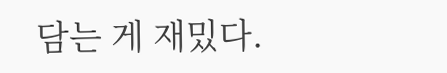담는 게 재밌다.